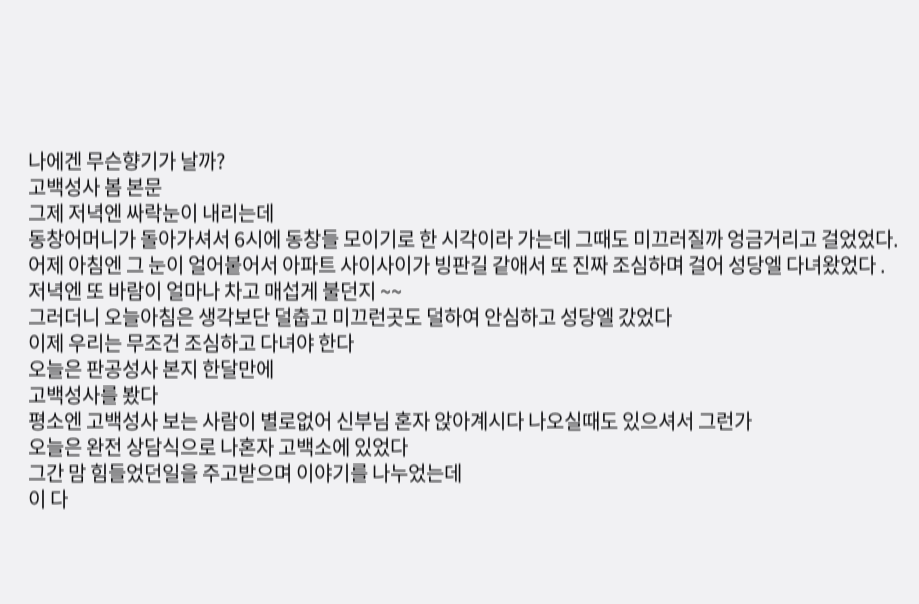나에겐 무슨향기가 날까?
고백성사 봄 본문
그제 저녁엔 싸락눈이 내리는데
동창어머니가 돌아가셔서 6시에 동창들 모이기로 한 시각이라 가는데 그때도 미끄러질까 엉금거리고 걸었었다.
어제 아침엔 그 눈이 얼어붙어서 아파트 사이사이가 빙판길 같애서 또 진짜 조심하며 걸어 성당엘 다녀왔었다 .
저녁엔 또 바람이 얼마나 차고 매섭게 불던지 ~~
그러더니 오늘아침은 생각보단 덜춥고 미끄런곳도 덜하여 안심하고 성당엘 갔었다
이제 우리는 무조건 조심하고 다녀야 한다
오늘은 판공성사 본지 한달만에
고백성사를 봤다
평소엔 고백성사 보는 사람이 별로없어 신부님 혼자 앉아계시다 나오실때도 있으셔서 그런가
오늘은 완전 상담식으로 나혼자 고백소에 있었다
그간 맘 힘들었던일을 주고받으며 이야기를 나누었는데
이 다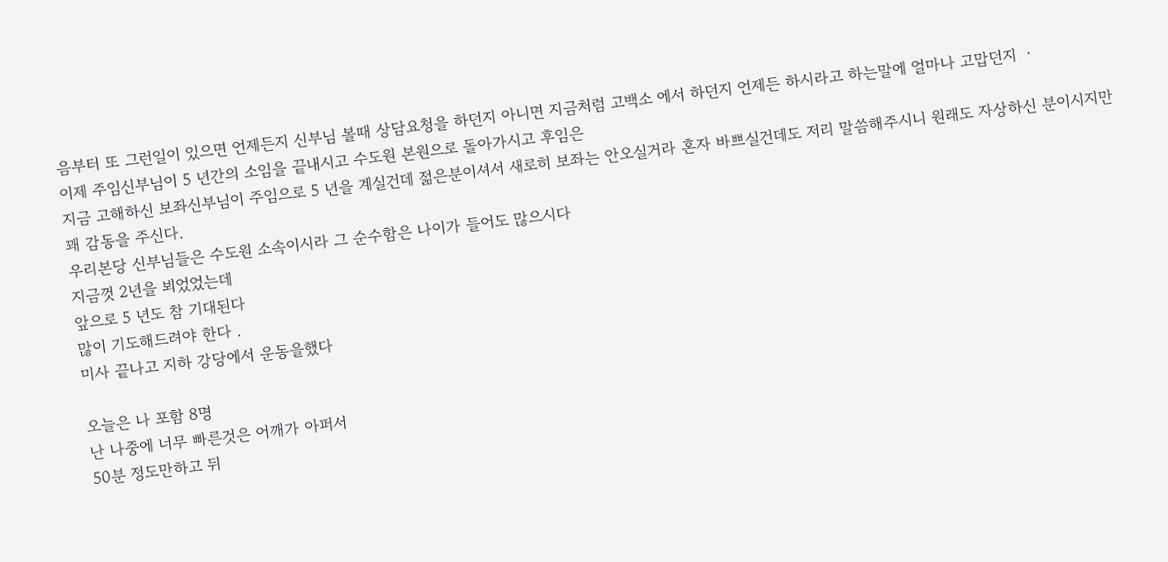음부터 또 그런일이 있으면 언제든지 신부님 볼때 상담요청을 하던지 아니면 지금처럼 고백소 에서 하던지 언제든 하시라고 하는말에 얼마나 고맙던지 ㆍ
이제 주임신부님이 5 년간의 소임을 끝내시고 수도원 본원으로 돌아가시고 후임은
지금 고해하신 보좌신부님이 주임으로 5 년을 계실건데 젊은분이셔서 새로히 보좌는 안오실거라 혼자 바쁘실건데도 저리 말씀해주시니 원래도 자상하신 분이시지만
꽤 감동을 주신다.
우리본당 신부님들은 수도원 소속이시라 그 순수함은 나이가 들어도 많으시다
지금껏 2년을 뵈었었는데
앞으로 5 년도 참 기대된다
많이 기도해드려야 한다 .
미사 끝나고 지하 강당에서 운동을했다

오늘은 나 포함 8명
난 나중에 너무 빠른것은 어깨가 아퍼서
50분 정도만하고 뒤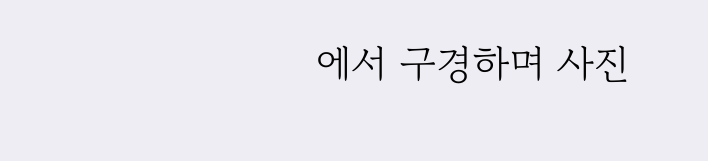에서 구경하며 사진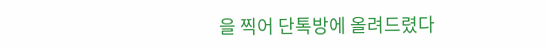을 찍어 단톡방에 올려드렸다